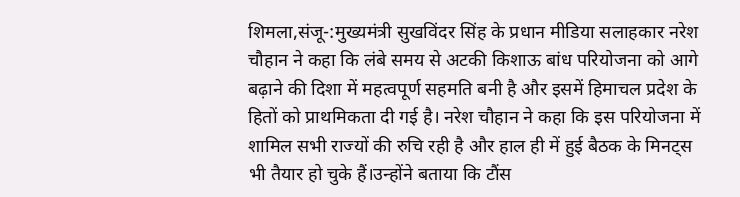शिमला,संजू-:मुख्यमंत्री सुखविंदर सिंह के प्रधान मीडिया सलाहकार नरेश चौहान ने कहा कि लंबे समय से अटकी किशाऊ बांध परियोजना को आगे बढ़ाने की दिशा में महत्वपूर्ण सहमति बनी है और इसमें हिमाचल प्रदेश के हितों को प्राथमिकता दी गई है। नरेश चौहान ने कहा कि इस परियोजना में शामिल सभी राज्यों की रुचि रही है और हाल ही में हुई बैठक के मिनट्स भी तैयार हो चुके हैं।उन्होंने बताया कि टौंस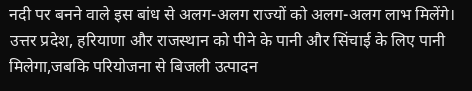नदी पर बनने वाले इस बांध से अलग-अलग राज्यों को अलग-अलग लाभ मिलेंगे। उत्तर प्रदेश, हरियाणा और राजस्थान को पीने के पानी और सिंचाई के लिए पानी मिलेगा,जबकि परियोजना से बिजली उत्पादन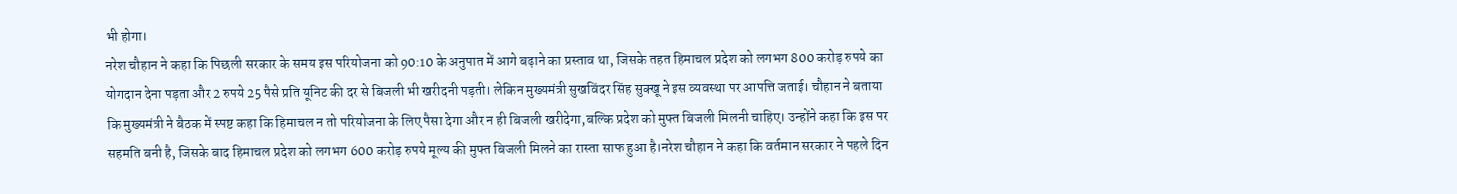भी होगा।
नरेश चौहान ने कहा कि पिछली सरकार के समय इस परियोजना को 90:10 के अनुपात में आगे बढ़ाने का प्रस्ताव था, जिसके तहत हिमाचल प्रदेश को लगभग 800 करोड़ रुपये का योगदान देना पड़ता और 2 रुपये 25 पैसे प्रति यूनिट की दर से बिजली भी खरीदनी पड़ती। लेकिन मुख्यमंत्री सुखविंदर सिंह सुक्खू ने इस व्यवस्था पर आपत्ति जताई। चौहान ने बताया कि मुख्यमंत्री ने बैठक में स्पष्ट कहा कि हिमाचल न तो परियोजना के लिए पैसा देगा और न ही बिजली खरीदेगा,बल्कि प्रदेश को मुफ्त बिजली मिलनी चाहिए। उन्होंने कहा कि इस पर सहमति बनी है, जिसके बाद हिमाचल प्रदेश को लगभग 600 करोड़ रुपये मूल्य की मुफ्त बिजली मिलने का रास्ता साफ हुआ है।नरेश चौहान ने कहा कि वर्तमान सरकार ने पहले दिन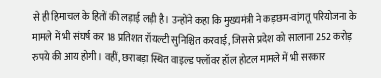से ही हिमाचल के हितों की लड़ाई लड़ी है। उन्होंने कहा कि मुख्यमंत्री ने कड़छम-वांगतू परियोजना के मामले में भी संघर्ष कर 18 प्रतिशत रॉयल्टी सुनिश्चित करवाई, जिससे प्रदेश को सालाना 252 करोड़ रुपये की आय होगी। वहीं, छराबड़ा स्थित वाइल्ड फ्लॉवर हॉल होटल मामले में भी सरकार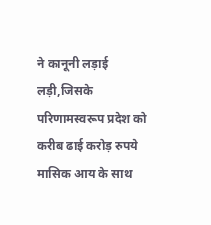ने कानूनी लड़ाई लड़ी,जिसके परिणामस्वरूप प्रदेश को करीब ढाई करोड़ रुपये मासिक आय के साथ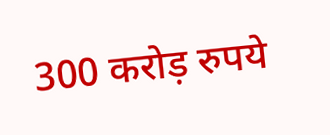300 करोड़ रुपये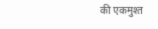की एकमुश्त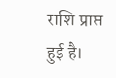राशि प्राप्त हुई है।